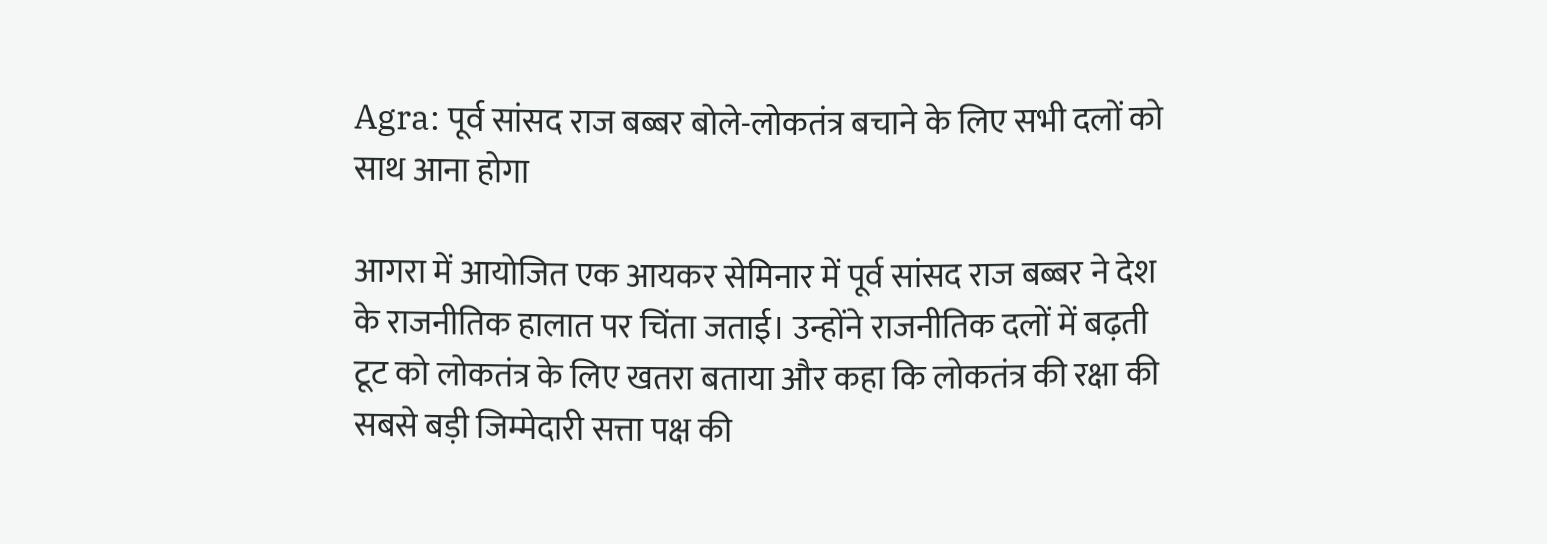Agra: पूर्व सांसद राज बब्बर बोले-लोकतंत्र बचाने के लिए सभी दलों को साथ आना होगा

आगरा में आयोजित एक आयकर सेमिनार में पूर्व सांसद राज बब्बर ने देश के राजनीतिक हालात पर चिंता जताई। उन्होंने राजनीतिक दलों में बढ़ती टूट को लोकतंत्र के लिए खतरा बताया और कहा कि लोकतंत्र की रक्षा की सबसे बड़ी जिम्मेदारी सत्ता पक्ष की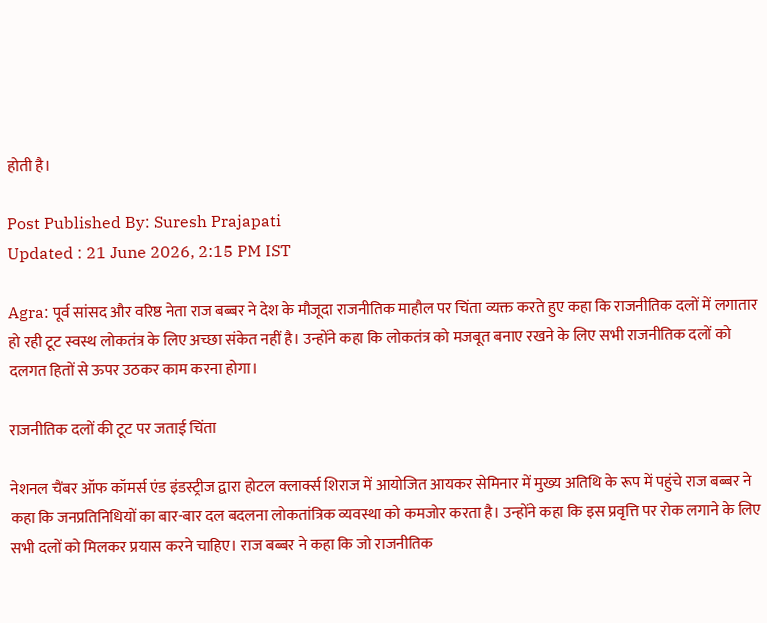होती है।

Post Published By: Suresh Prajapati
Updated : 21 June 2026, 2:15 PM IST

Agra: पूर्व सांसद और वरिष्ठ नेता राज बब्बर ने देश के मौजूदा राजनीतिक माहौल पर चिंता व्यक्त करते हुए कहा कि राजनीतिक दलों में लगातार हो रही टूट स्वस्थ लोकतंत्र के लिए अच्छा संकेत नहीं है। उन्होंने कहा कि लोकतंत्र को मजबूत बनाए रखने के लिए सभी राजनीतिक दलों को दलगत हितों से ऊपर उठकर काम करना होगा।

राजनीतिक दलों की टूट पर जताई चिंता

नेशनल चैंबर ऑफ कॉमर्स एंड इंडस्ट्रीज द्वारा होटल क्लार्क्स शिराज में आयोजित आयकर सेमिनार में मुख्य अतिथि के रूप में पहुंचे राज बब्बर ने कहा कि जनप्रतिनिधियों का बार-बार दल बदलना लोकतांत्रिक व्यवस्था को कमजोर करता है। उन्होंने कहा कि इस प्रवृत्ति पर रोक लगाने के लिए सभी दलों को मिलकर प्रयास करने चाहिए। राज बब्बर ने कहा कि जो राजनीतिक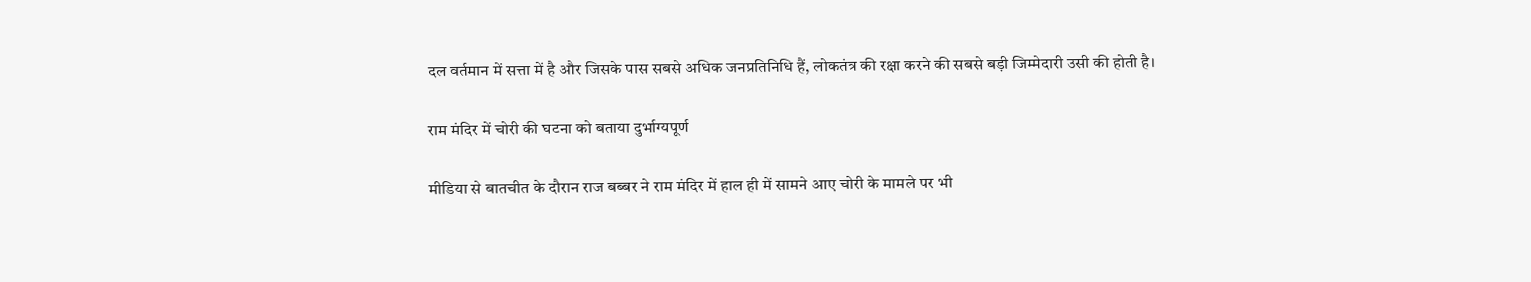दल वर्तमान में सत्ता में है और जिसके पास सबसे अधिक जनप्रतिनिधि हैं, लोकतंत्र की रक्षा करने की सबसे बड़ी जिम्मेदारी उसी की होती है।

राम मंदिर में चोरी की घटना को बताया दुर्भाग्यपूर्ण

मीडिया से बातचीत के दौरान राज बब्बर ने राम मंदिर में हाल ही में सामने आए चोरी के मामले पर भी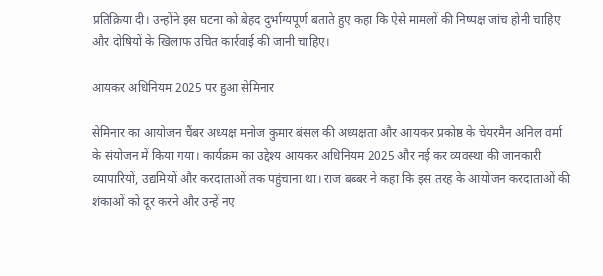प्रतिक्रिया दी। उन्होंने इस घटना को बेहद दुर्भाग्यपूर्ण बताते हुए कहा कि ऐसे मामलों की निष्पक्ष जांच होनी चाहिए और दोषियों के खिलाफ उचित कार्रवाई की जानी चाहिए।

आयकर अधिनियम 2025 पर हुआ सेमिनार

सेमिनार का आयोजन चैंबर अध्यक्ष मनोज कुमार बंसल की अध्यक्षता और आयकर प्रकोष्ठ के चेयरमैन अनिल वर्मा के संयोजन में किया गया। कार्यक्रम का उद्देश्य आयकर अधिनियम 2025 और नई कर व्यवस्था की जानकारी व्यापारियों, उद्यमियों और करदाताओं तक पहुंचाना था। राज बब्बर ने कहा कि इस तरह के आयोजन करदाताओं की शंकाओं को दूर करने और उन्हें नए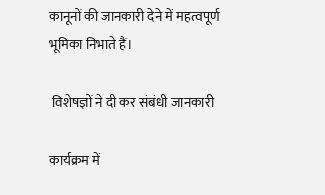कानूनों की जानकारी देने में महत्वपूर्ण भूमिका निभाते हैं।

 विशेषज्ञों ने दी कर संबंधी जानकारी

कार्यक्रम में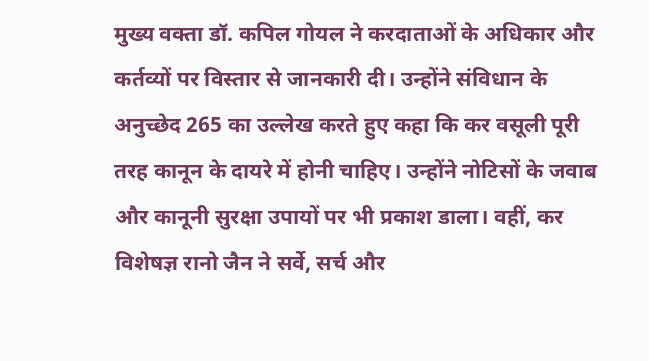मुख्य वक्ता डॉ. कपिल गोयल ने करदाताओं के अधिकार और कर्तव्यों पर विस्तार से जानकारी दी। उन्होंने संविधान के अनुच्छेद 265 का उल्लेख करते हुए कहा कि कर वसूली पूरी तरह कानून के दायरे में होनी चाहिए। उन्होंने नोटिसों के जवाब और कानूनी सुरक्षा उपायों पर भी प्रकाश डाला। वहीं, कर विशेषज्ञ रानो जैन ने सर्वे, सर्च और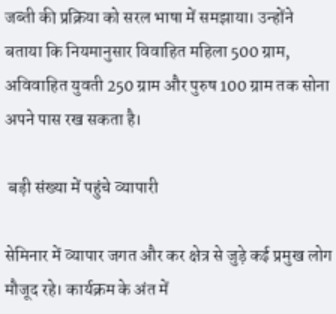जब्ती की प्रक्रिया को सरल भाषा में समझाया। उन्होंने बताया कि नियमानुसार विवाहित महिला 500 ग्राम, अविवाहित युवती 250 ग्राम और पुरुष 100 ग्राम तक सोना अपने पास रख सकता है।

 बड़ी संख्या में पहुंचे व्यापारी

सेमिनार में व्यापार जगत और कर क्षेत्र से जुड़े कई प्रमुख लोग मौजूद रहे। कार्यक्रम के अंत में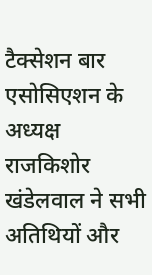टैक्सेशन बार एसोसिएशन के अध्यक्ष राजकिशोर खंडेलवाल ने सभी अतिथियों और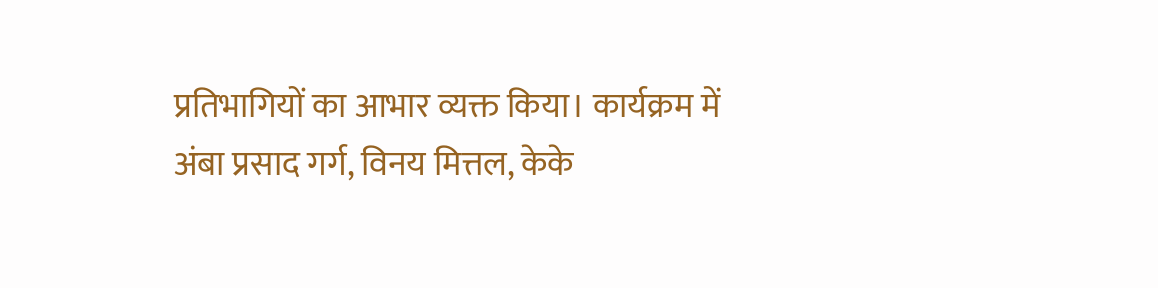प्रतिभागियों का आभार व्यक्त किया। कार्यक्रम में अंबा प्रसाद गर्ग, विनय मित्तल, केके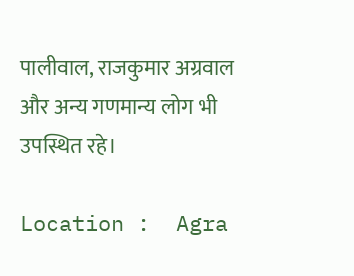पालीवाल, राजकुमार अग्रवाल और अन्य गणमान्य लोग भी उपस्थित रहे।

Location :  Agra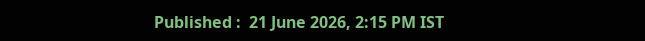Published :  21 June 2026, 2:15 PM IST